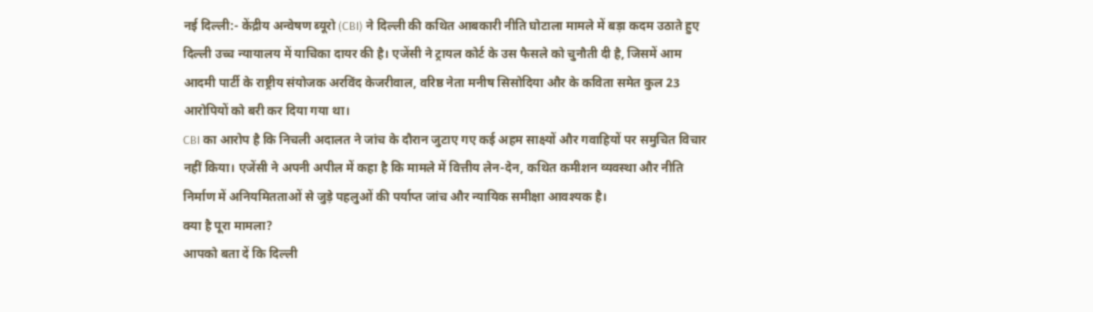नई दिल्ली:- केंद्रीय अन्वेषण ब्यूरो (CBI) ने दिल्ली की कथित आबकारी नीति घोटाला मामले में बड़ा कदम उठाते हुए दिल्ली उच्च न्यायालय में याचिका दायर की है। एजेंसी ने ट्रायल कोर्ट के उस फैसले को चुनौती दी है, जिसमें आम आदमी पार्टी के राष्ट्रीय संयोजक अरविंद केजरीवाल, वरिष्ठ नेता मनीष सिसोदिया और के कविता समेत कुल 23 आरोपियों को बरी कर दिया गया था।
CBI का आरोप है कि निचली अदालत ने जांच के दौरान जुटाए गए कई अहम साक्ष्यों और गवाहियों पर समुचित विचार नहीं किया। एजेंसी ने अपनी अपील में कहा है कि मामले में वित्तीय लेन-देन, कथित कमीशन व्यवस्था और नीति निर्माण में अनियमितताओं से जुड़े पहलुओं की पर्याप्त जांच और न्यायिक समीक्षा आवश्यक है।
क्या है पूरा मामला?
आपको बता दें कि दिल्ली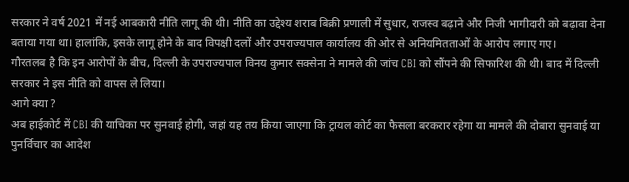सरकार ने वर्ष 2021 में नई आबकारी नीति लागू की थी। नीति का उद्देश्य शराब बिक्री प्रणाली में सुधार, राजस्व बढ़ाने और निजी भागीदारी को बढ़ावा देना बताया गया था। हालांकि, इसके लागू होने के बाद विपक्षी दलों और उपराज्यपाल कार्यालय की ओर से अनियमितताओं के आरोप लगाए गए।
गौरतलब है कि इन आरोपों के बीच, दिल्ली के उपराज्यपाल विनय कुमार सक्सेना ने मामले की जांच CBI को सौंपने की सिफारिश की थी। बाद में दिल्ली सरकार ने इस नीति को वापस ले लिया।
आगे क्या ?
अब हाईकोर्ट में CBI की याचिका पर सुनवाई होगी, जहां यह तय किया जाएगा कि ट्रायल कोर्ट का फैसला बरकरार रहेगा या मामले की दोबारा सुनवाई या पुनर्विचार का आदेश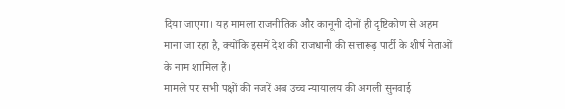दिया जाएगा। यह मामला राजनीतिक और कानूनी दोनों ही दृष्टिकोण से अहम माना जा रहा है, क्योंकि इसमें देश की राजधानी की सत्तारूढ़ पार्टी के शीर्ष नेताओं के नाम शामिल हैं।
मामले पर सभी पक्षों की नजरें अब उच्च न्यायालय की अगली सुनवाई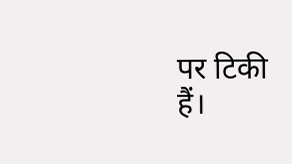पर टिकी हैं।